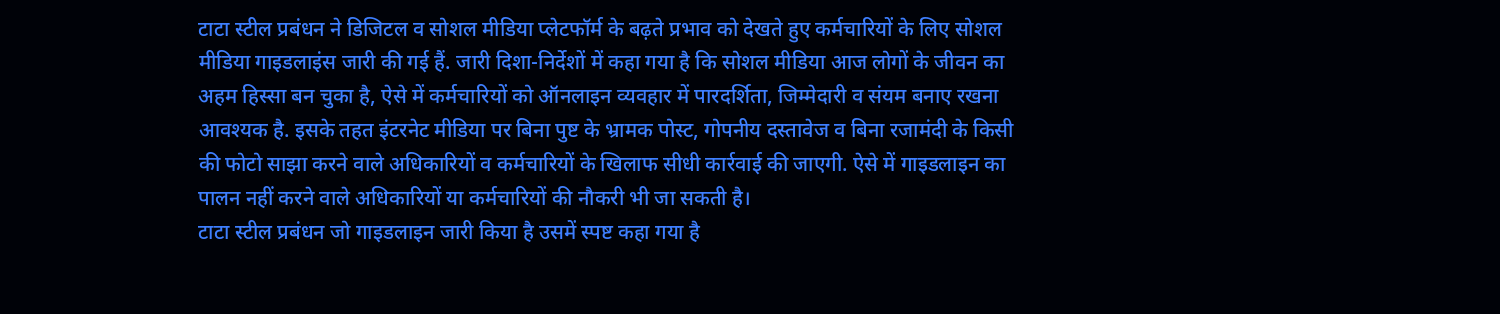टाटा स्टील प्रबंधन ने डिजिटल व सोशल मीडिया प्लेटफॉर्म के बढ़ते प्रभाव को देखते हुए कर्मचारियों के लिए सोशल मीडिया गाइडलाइंस जारी की गई हैं. जारी दिशा-निर्देशों में कहा गया है कि सोशल मीडिया आज लोगों के जीवन का अहम हिस्सा बन चुका है, ऐसे में कर्मचारियों को ऑनलाइन व्यवहार में पारदर्शिता, जिम्मेदारी व संयम बनाए रखना आवश्यक है. इसके तहत इंटरनेट मीडिया पर बिना पुष्ट के भ्रामक पोस्ट, गोपनीय दस्तावेज व बिना रजामंदी के किसी की फोटो साझा करने वाले अधिकारियों व कर्मचारियों के खिलाफ सीधी कार्रवाई की जाएगी. ऐसे में गाइडलाइन का पालन नहीं करने वाले अधिकारियों या कर्मचारियों की नौकरी भी जा सकती है।
टाटा स्टील प्रबंधन जो गाइडलाइन जारी किया है उसमें स्पष्ट कहा गया है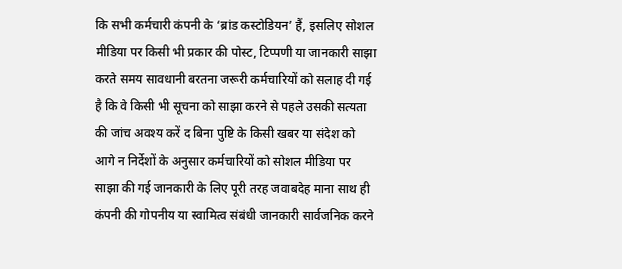कि सभी कर्मचारी कंपनी के ‘ब्रांड कस्टोडियन’ हैं, इसलिए सोशल मीडिया पर किसी भी प्रकार की पोस्ट, टिप्पणी या जानकारी साझा करते समय सावधानी बरतना जरूरी कर्मचारियों को सलाह दी गई है कि वे किसी भी सूचना को साझा करने से पहले उसकी सत्यता की जांच अवश्य करें द बिना पुष्टि के किसी खबर या संदेश को आगे न निर्देशों के अनुसार कर्मचारियों को सोशल मीडिया पर साझा की गई जानकारी के लिए पूरी तरह जवाबदेह माना साथ ही कंपनी की गोपनीय या स्वामित्व संबंधी जानकारी सार्वजनिक करने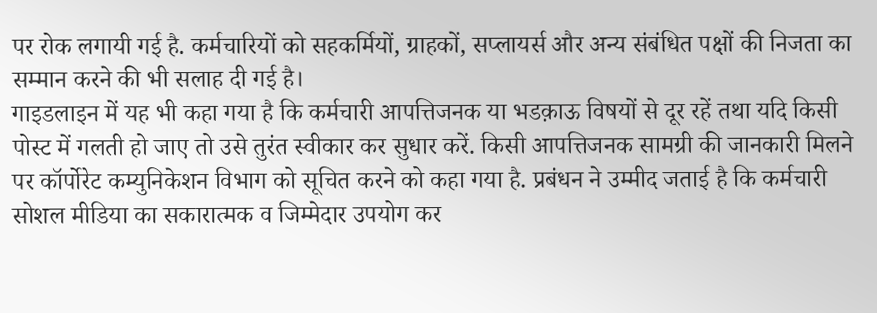पर रोक लगायी गई है. कर्मचारियों को सहकर्मियों, ग्राहकों, सप्लायर्स और अन्य संबंधित पक्षों की निजता का सम्मान करने की भी सलाह दी गई है।
गाइडलाइन में यह भी कहा गया है कि कर्मचारी आपत्तिजनक या भडक़ाऊ विषयों से दूर रहें तथा यदि किसी पोस्ट में गलती हो जाए तो उसे तुरंत स्वीकार कर सुधार करें. किसी आपत्तिजनक सामग्री की जानकारी मिलने पर कॉर्पोरेट कम्युनिकेशन विभाग को सूचित करने को कहा गया है. प्रबंधन ने उम्मीद जताई है कि कर्मचारी सोशल मीडिया का सकारात्मक व जिम्मेदार उपयोग कर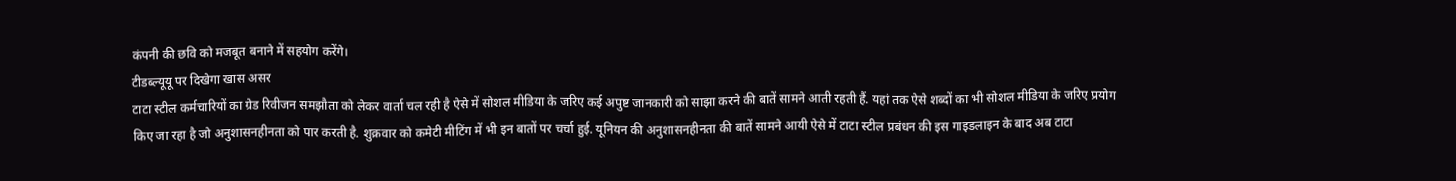कंपनी की छवि को मजबूत बनाने में सहयोग करेंगे।
टीडब्ल्यूयू पर दिखेगा खास असर
टाटा स्टील कर्मचारियों का ग्रेड रिवीजन समझौता को लेकर वार्ता चल रही है ऐसे में सोशल मीडिया के जरिए कई अपुष्ट जानकारी को साझा करने की बातें सामने आती रहती हैं. यहां तक ऐसे शब्दों का भी सोशल मीडिया के जरिए प्रयोग किए जा रहा है जो अनुशासनहीनता को पार करती है. शुक्रवार को कमेटी मीटिंग में भी इन बातों पर चर्चा हुई. यूनियन की अनुशासनहीनता की बातें सामने आयी ऐसे में टाटा स्टील प्रबंधन की इस गाइडलाइन के बाद अब टाटा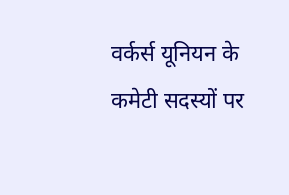वर्कर्स यूनियन के कमेटी सदस्यों पर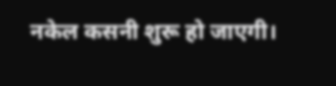नकेल कसनी शुरू हो जाएगी।